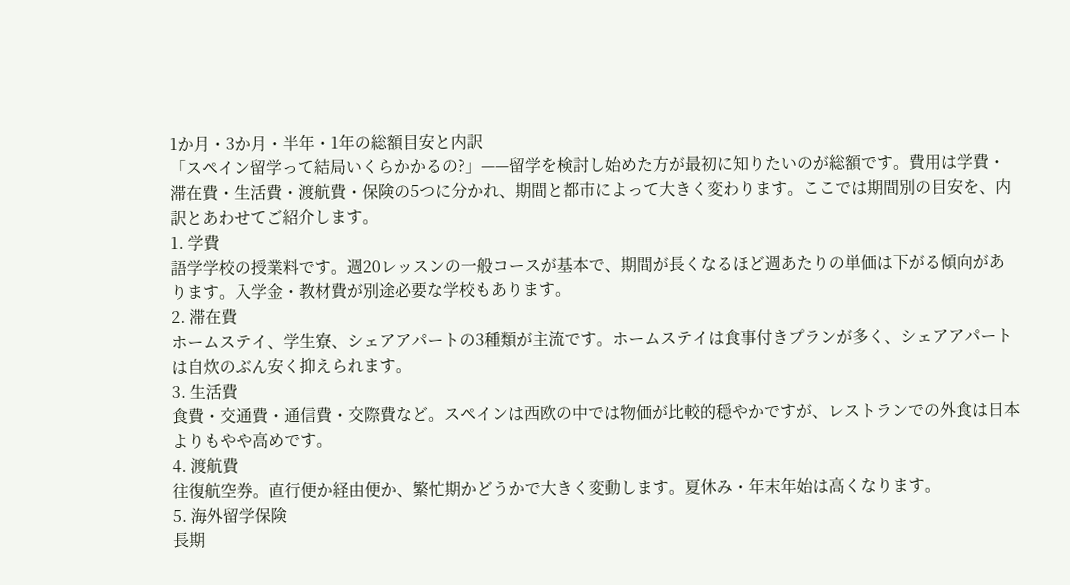1か月・3か月・半年・1年の総額目安と内訳
「スペイン留学って結局いくらかかるの?」——留学を検討し始めた方が最初に知りたいのが総額です。費用は学費・滞在費・生活費・渡航費・保険の5つに分かれ、期間と都市によって大きく変わります。ここでは期間別の目安を、内訳とあわせてご紹介します。
1. 学費
語学学校の授業料です。週20レッスンの一般コースが基本で、期間が長くなるほど週あたりの単価は下がる傾向があります。入学金・教材費が別途必要な学校もあります。
2. 滞在費
ホームステイ、学生寮、シェアアパートの3種類が主流です。ホームステイは食事付きプランが多く、シェアアパートは自炊のぶん安く抑えられます。
3. 生活費
食費・交通費・通信費・交際費など。スペインは西欧の中では物価が比較的穏やかですが、レストランでの外食は日本よりもやや高めです。
4. 渡航費
往復航空券。直行便か経由便か、繁忙期かどうかで大きく変動します。夏休み・年末年始は高くなります。
5. 海外留学保険
長期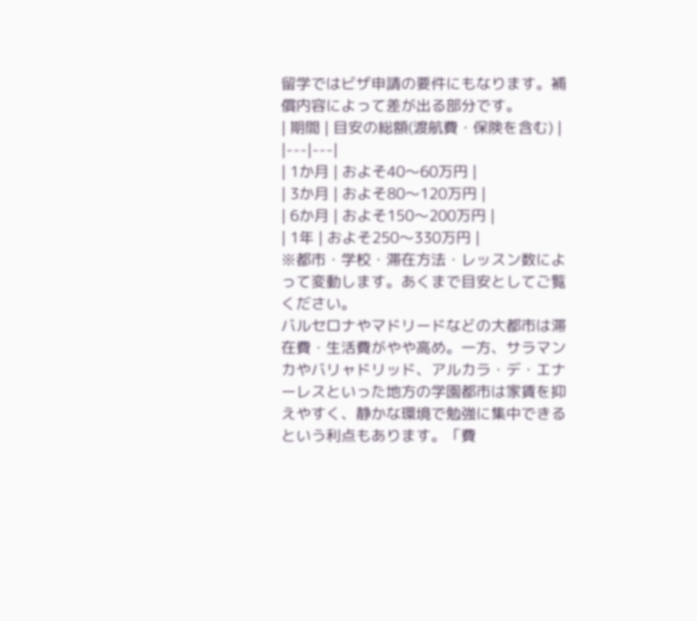留学ではビザ申請の要件にもなります。補償内容によって差が出る部分です。
| 期間 | 目安の総額(渡航費・保険を含む) |
|---|---|
| 1か月 | およそ40〜60万円 |
| 3か月 | およそ80〜120万円 |
| 6か月 | およそ150〜200万円 |
| 1年 | およそ250〜330万円 |
※都市・学校・滞在方法・レッスン数によって変動します。あくまで目安としてご覧ください。
バルセロナやマドリードなどの大都市は滞在費・生活費がやや高め。一方、サラマンカやバリャドリッド、アルカラ・デ・エナーレスといった地方の学園都市は家賃を抑えやすく、静かな環境で勉強に集中できるという利点もあります。「費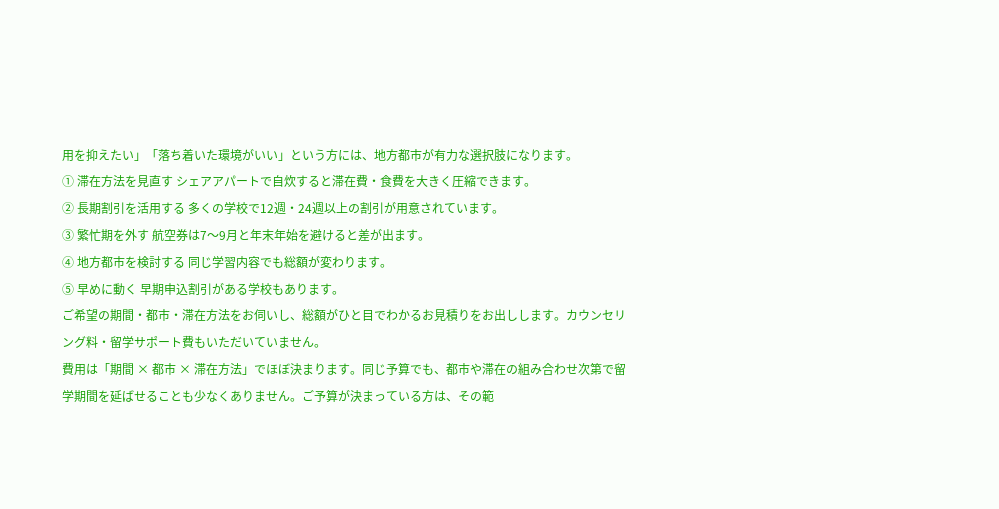用を抑えたい」「落ち着いた環境がいい」という方には、地方都市が有力な選択肢になります。
① 滞在方法を見直す シェアアパートで自炊すると滞在費・食費を大きく圧縮できます。
② 長期割引を活用する 多くの学校で12週・24週以上の割引が用意されています。
③ 繁忙期を外す 航空券は7〜9月と年末年始を避けると差が出ます。
④ 地方都市を検討する 同じ学習内容でも総額が変わります。
⑤ 早めに動く 早期申込割引がある学校もあります。
ご希望の期間・都市・滞在方法をお伺いし、総額がひと目でわかるお見積りをお出しします。カウンセリング料・留学サポート費もいただいていません。
費用は「期間 × 都市 × 滞在方法」でほぼ決まります。同じ予算でも、都市や滞在の組み合わせ次第で留学期間を延ばせることも少なくありません。ご予算が決まっている方は、その範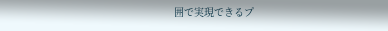囲で実現できるプ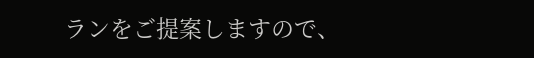ランをご提案しますので、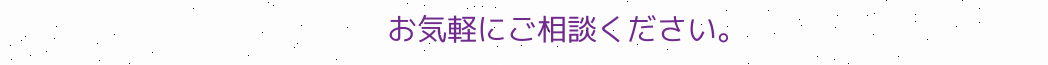お気軽にご相談ください。